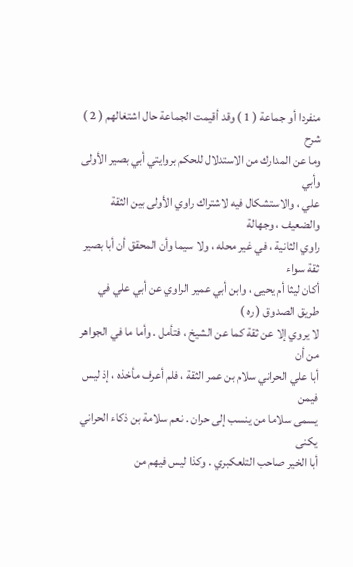منفردا أو جماعة ( 1 ) وقد أقيمت الجماعة حال اشتغالهم ( 2 )
شرح
وما عن المدارك من الاستدلال للحكم بروايتي أبي بصير الأولى وأبي
علي ، والاستشكال فيه لاشتراك راوي الأولى بين الثقة والضعيف ، وجهالة
راوي الثانية ، في غير محله ، ولا سيما وأن المحقق أن أبا بصير ثقة سواء
أكان ليثا أم يحيى ، وابن أبي عمير الراوي عن أبي علي في طريق الصدوق ( ره )
لا يروي إلا عن ثقة كما عن الشيخ ، فتأمل . وأما ما في الجواهر من أن
أبا علي الحراني سلام بن عمر الثقة ، فلم أعرف مأخذه ، إذ ليس فيمن
يسمى سلاما من ينسب إلى حران . نعم سلامة بن ذكاء الحراني يكنى
أبا الخير صاحب التلعكبري . وكذا ليس فيهم من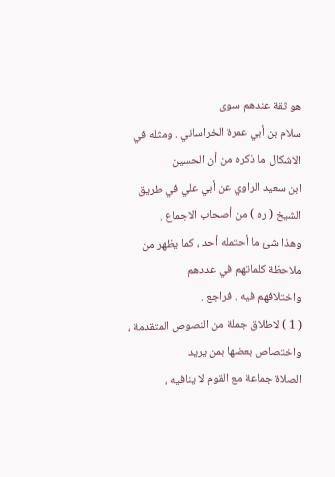هو ثقة عندهم سوى
سلام بن أبي عمرة الخراساني . ومثله في الاشكال ما ذكره من أن الحسين
ابن سعيد الراوي عن أبي علي في طريق الشيخ ( ره ) من أصحاب الاجماع .
وهذا شئ ما أحتمله أحد ، كما يظهر من ملاحظة كلماتهم في عددهم
واختلافهم فيه . فراجع .
( 1 ) لاطلاق جملة من النصوص المتقدمة ، واختصاص بعضها بمن يريد
الصلاة جماعة مع القوم لا ينافيه ،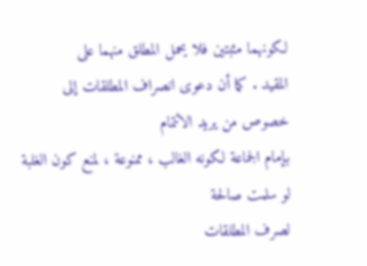لكونهما مثبتين فلا يحمل المطلق منهما على
المقيد . كما أن دعوى انصراف المطلقات إلى خصوص من يريد الائتمام
بإمام الجماعة لكونه الغالب ، ممنوعة ، لمنع كون الغلبة لو سلمت صالحة
لصرف المطلقات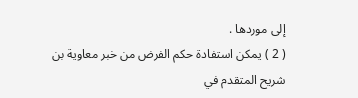إلى موردها .
( 2 ) يمكن استفادة حكم الفرض من خبر معاوية بن شريح المتقدم في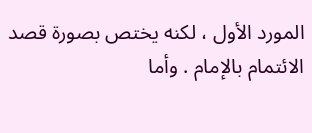المورد الأول ، لكنه يختص بصورة قصد الائتمام بالإمام . وأما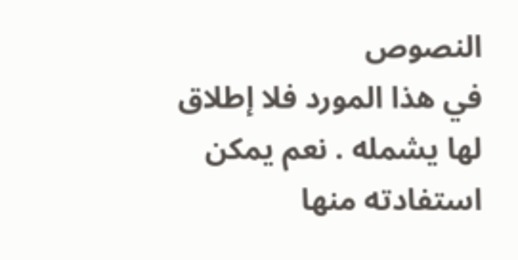النصوص
في هذا المورد فلا إطلاق لها يشمله . نعم يمكن استفادته منها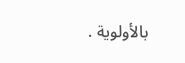بالأولوية .